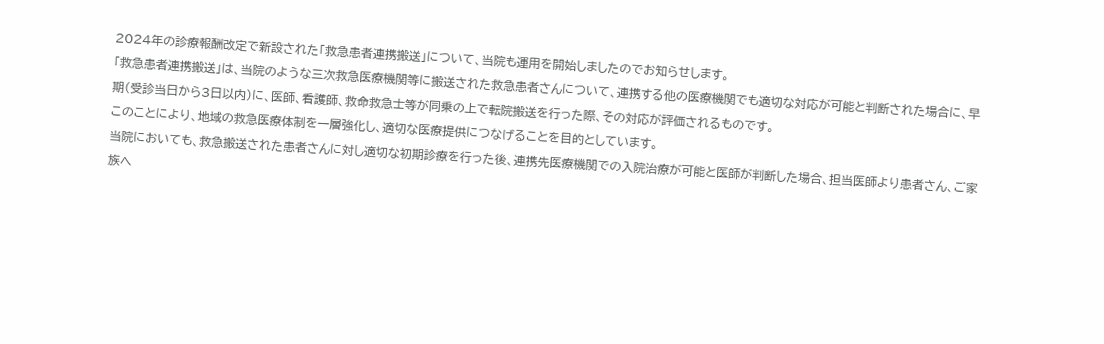2024年の診療報酬改定で新設された「救急患者連携搬送」について、当院も運用を開始しましたのでお知らせします。
「救急患者連携搬送」は、当院のような三次救急医療機関等に搬送された救急患者さんについて、連携する他の医療機関でも適切な対応が可能と判断された場合に、早期(受診当日から3日以内)に、医師、看護師、救命救急士等が同乗の上で転院搬送を行った際、その対応が評価されるものです。
このことにより、地域の救急医療体制を一層強化し、適切な医療提供につなげることを目的としています。
当院においても、救急搬送された患者さんに対し適切な初期診療を行った後、連携先医療機関での入院治療が可能と医師が判断した場合、担当医師より患者さん、ご家族へ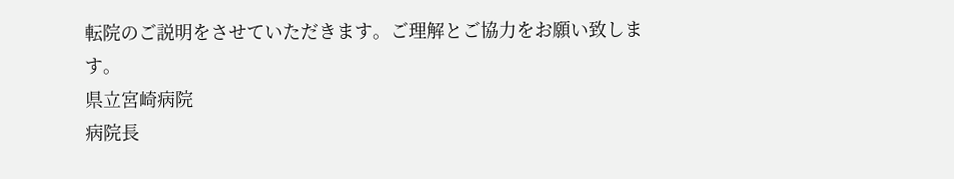転院のご説明をさせていただきます。ご理解とご協力をお願い致します。
県立宮崎病院
病院長